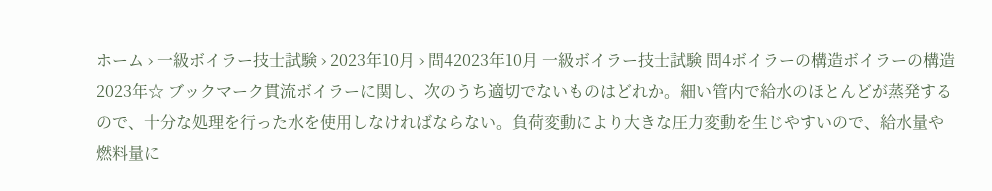ホーム › 一級ボイラー技士試験 › 2023年10月 › 問42023年10月 一級ボイラー技士試験 問4ボイラーの構造ボイラーの構造2023年☆ ブックマーク貫流ボイラーに関し、次のうち適切でないものはどれか。細い管内で給水のほとんどが蒸発するので、十分な処理を行った水を使用しなければならない。負荷変動により大きな圧力変動を生じやすいので、給水量や燃料量に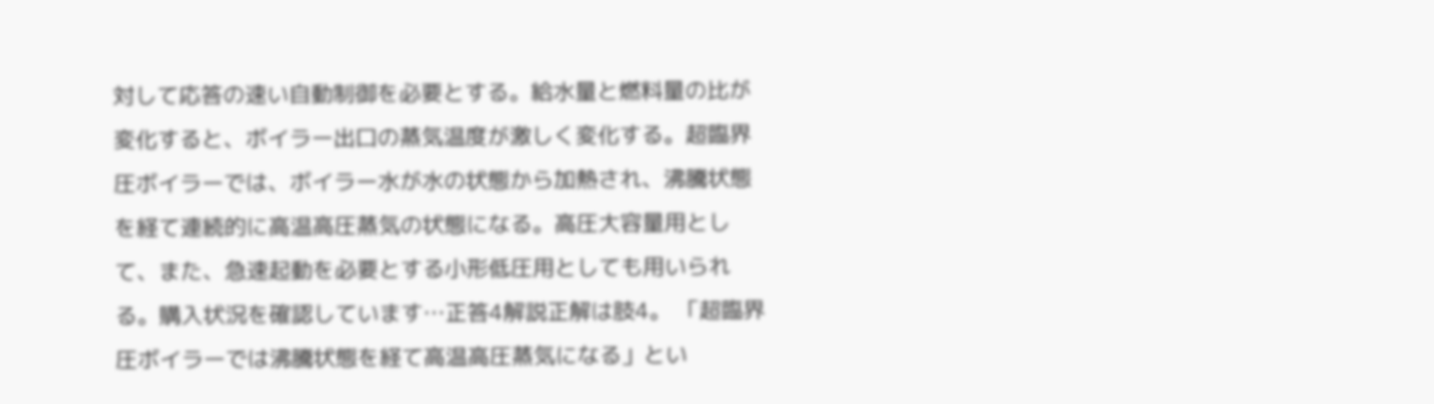対して応答の速い自動制御を必要とする。給水量と燃料量の比が変化すると、ボイラー出口の蒸気温度が激しく変化する。超臨界圧ボイラーでは、ボイラー水が水の状態から加熱され、沸騰状態を経て連続的に高温高圧蒸気の状態になる。高圧大容量用として、また、急速起動を必要とする小形低圧用としても用いられる。購入状況を確認しています…正答4解説正解は肢4。 「超臨界圧ボイラーでは沸騰状態を経て高温高圧蒸気になる」とい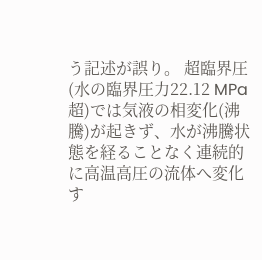う記述が誤り。 超臨界圧(水の臨界圧力22.12 MPa超)では気液の相変化(沸騰)が起きず、水が沸騰状態を経ることなく連続的に高温高圧の流体へ変化す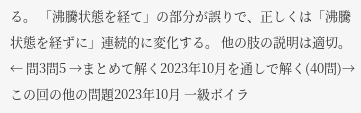る。 「沸騰状態を経て」の部分が誤りで、正しくは「沸騰状態を経ずに」連続的に変化する。 他の肢の説明は適切。← 問3問5 →まとめて解く2023年10月を通しで解く(40問)→この回の他の問題2023年10月 一級ボイラ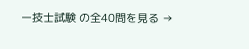ー技士試験 の全40問を見る →